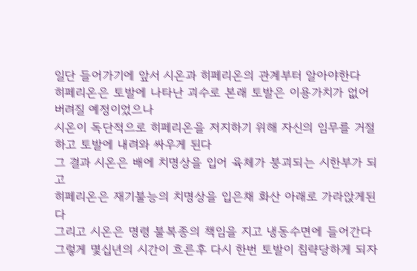일단 들어가기에 앞서 시온과 히페리온의 관계부터 알아야한다
히페리온은 토발에 나타난 괴수로 본래 토발은 이용가치가 없어 버려질 예정이었으나
시온이 독단적으로 히페리온을 저지하기 위해 자신의 임무를 거절하고 토발에 내려와 싸우게 된다
그 결과 시온은 배에 치명상을 입어 육체가 붕괴되는 시한부가 되고
히페리온은 재기불능의 치명상을 입은채 화산 아래로 가라앉게된다
그리고 시온은 명령 불복종의 책임을 지고 냉동수면에 들어간다
그렇게 몇십년의 시간이 흐른후 다시 한번 토발이 침략당하게 되자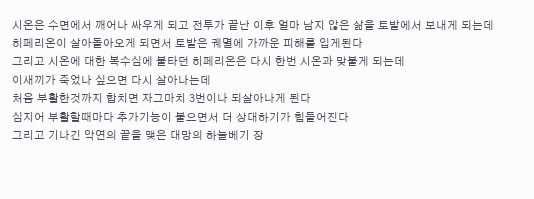시온은 수면에서 깨어나 싸우게 되고 전투가 끝난 이후 얼마 남지 않은 삶을 토발에서 보내게 되는데
히페리온이 살아돌아오게 되면서 토발은 궤멸에 가까운 피해를 입게된다
그리고 시온에 대한 복수심에 불타던 히페리온은 다시 한번 시온과 맞붙게 되는데
이새끼가 죽었나 싶으면 다시 살아나는데
처음 부활한것까지 합치면 자그마치 3번이나 되살아나게 된다
심지어 부활할때마다 추가기능이 붙으면서 더 상대하기가 힘들어진다
그리고 기나긴 악연의 끝을 맺은 대망의 하늘베기 장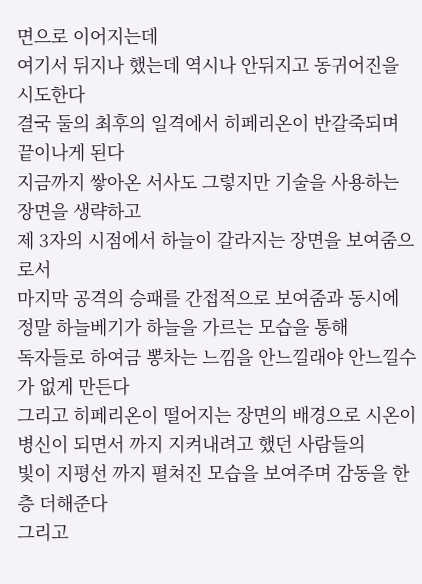면으로 이어지는데
여기서 뒤지나 했는데 역시나 안뒤지고 동귀어진을 시도한다
결국 둘의 최후의 일격에서 히페리온이 반갈죽되며 끝이나게 된다
지금까지 쌓아온 서사도 그렇지만 기술을 사용하는 장면을 생략하고
제 3자의 시점에서 하늘이 갈라지는 장면을 보여줌으로서
마지막 공격의 승패를 간접적으로 보여줌과 동시에 정말 하늘베기가 하늘을 가르는 모습을 통해
독자들로 하여금 뽕차는 느낌을 안느낄래야 안느낄수가 없게 만든다
그리고 히페리온이 떨어지는 장면의 배경으로 시온이 병신이 되면서 까지 지켜내려고 했던 사람들의
빛이 지평선 까지 펼쳐진 모습을 보여주며 감동을 한층 더해준다
그리고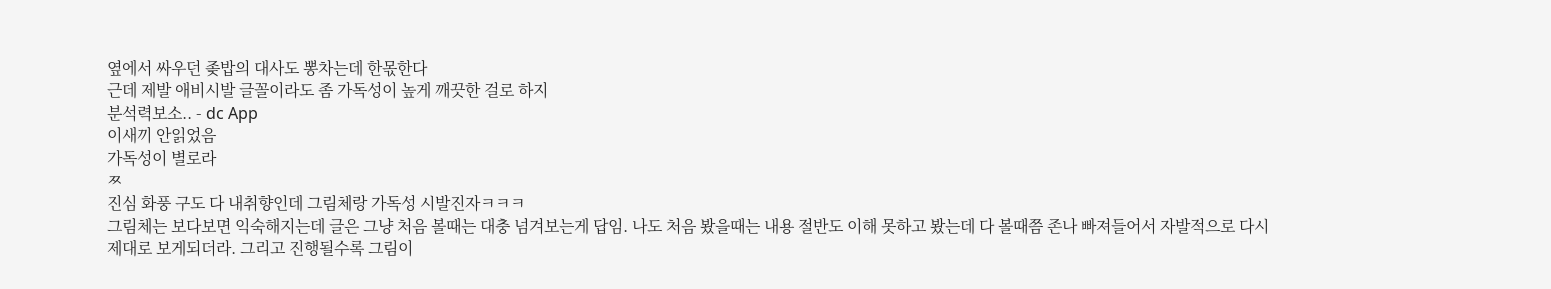옆에서 싸우던 좆밥의 대사도 뽕차는데 한몫한다
근데 제발 애비시발 글꼴이라도 좀 가독성이 높게 깨끗한 걸로 하지
분석력보소.. - dc App
이새끼 안읽었음
가독성이 별로라
ㅉ
진심 화풍 구도 다 내취향인데 그림체랑 가독성 시발진자ㅋㅋㅋ
그림체는 보다보면 익숙해지는데 글은 그냥 처음 볼때는 대충 넘겨보는게 답임. 나도 처음 봤을때는 내용 절반도 이해 못하고 봤는데 다 볼때쯤 존나 빠져들어서 자발적으로 다시 제대로 보게되더라. 그리고 진행될수록 그림이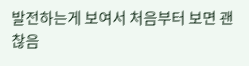발전하는게 보여서 처음부터 보면 괜찮음